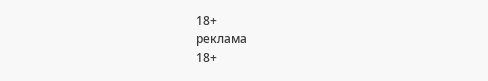18+
реклама
18+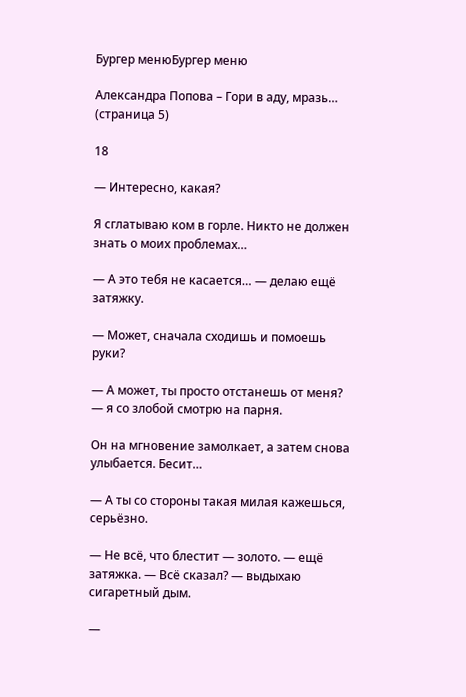Бургер менюБургер меню

Александра Попова – Гори в аду, мразь… (страница 5)

18

— Интересно, какая?

Я сглатываю ком в горле. Никто не должен знать о моих проблемах…

— А это тебя не касается… — делаю ещё затяжку.

— Может, сначала сходишь и помоешь руки?

— А может, ты просто отстанешь от меня? — я со злобой смотрю на парня.

Он на мгновение замолкает, а затем снова улыбается. Бесит…

— А ты со стороны такая милая кажешься, серьёзно.

— Не всё, что блестит — золото. — ещё затяжка. — Всё сказал? — выдыхаю сигаретный дым.

—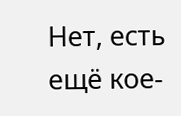Нет, есть ещё кое-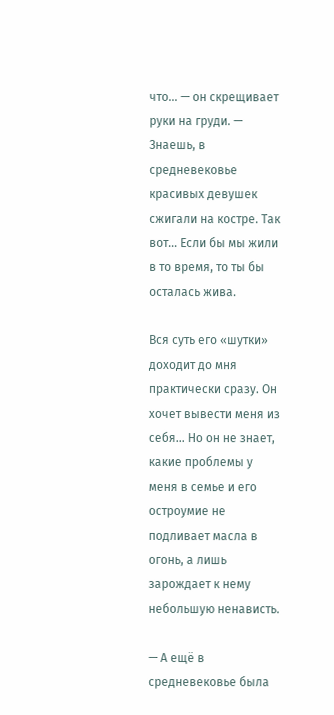что… — он скрещивает руки на груди. — Знаешь, в средневековье красивых девушек сжигали на костре. Так вот… Если бы мы жили в то время, то ты бы осталась жива.

Вся суть его «шутки» доходит до мня практически сразу. Он хочет вывести меня из себя… Но он не знает, какие проблемы у меня в семье и его остроумие не подливает масла в огонь, а лишь зарождает к нему небольшую ненависть.

— А ещё в средневековье была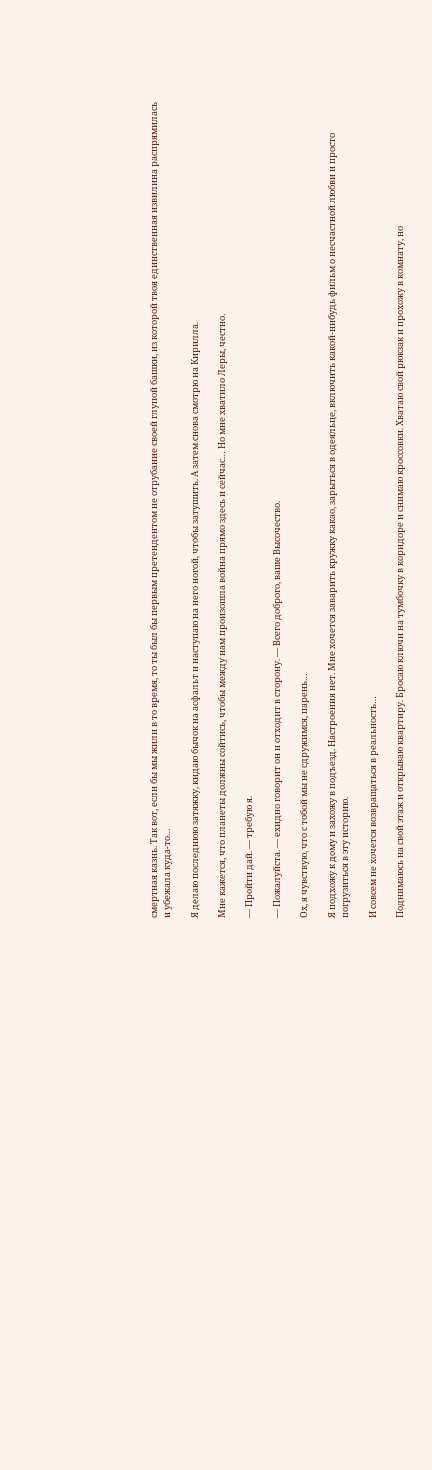смертная казнь. Так вот, если бы мы жили в то время, то ты был бы первым претендентом не отрубание своей глупой башки, из которой твоя единственная извилина распрямилась и убежала куда-то…

Я делаю последнюю затяжку, кидаю бычок на асфальт и наступаю на него ногой, чтобы затушить. А затем снова смотрю на Кирилла.

Мне кажется, что планеты должны сойтись, чтобы между нам произошла война прямо здесь и сейчас… Но мне хватило Леры, честно.

— Пройти дай. — требую я.

— Пожалуйста. — ехидно говорит он и отходит в сторону. — Всего доброго, ваше Высочество.

Ох, я чувствую, что с тобой мы не сдружимся, парень…

Я подхожу к дому и захожу в подъезд. Настроения нет. Мне хочется заварить кружку какао, зарыться в одеяльце, включить какой-нибудь фильм о несчастной любви и просто погрузиться в эту историю.

И совсем не хочется возвращаться в реальность…

Поднимаюсь на свой этаж и открываю квартиру. Бросаю ключи на тумбочку в коридоре и снимаю кроссовки. Хватаю свой рюкзак и прохожу в комнату, но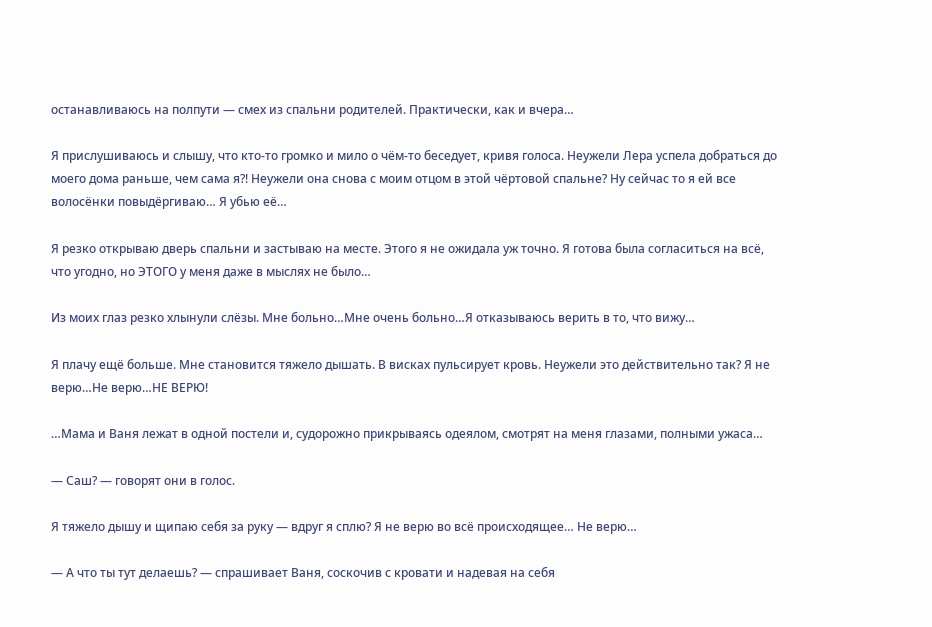останавливаюсь на полпути — смех из спальни родителей. Практически, как и вчера…

Я прислушиваюсь и слышу, что кто-то громко и мило о чём-то беседует, кривя голоса. Неужели Лера успела добраться до моего дома раньше, чем сама я?! Неужели она снова с моим отцом в этой чёртовой спальне? Ну сейчас то я ей все волосёнки повыдёргиваю… Я убью её…

Я резко открываю дверь спальни и застываю на месте. Этого я не ожидала уж точно. Я готова была согласиться на всё, что угодно, но ЭТОГО у меня даже в мыслях не было…

Из моих глаз резко хлынули слёзы. Мне больно…Мне очень больно…Я отказываюсь верить в то, что вижу…

Я плачу ещё больше. Мне становится тяжело дышать. В висках пульсирует кровь. Неужели это действительно так? Я не верю…Не верю…НЕ ВЕРЮ!

…Мама и Ваня лежат в одной постели и, судорожно прикрываясь одеялом, смотрят на меня глазами, полными ужаса…

— Саш? — говорят они в голос.

Я тяжело дышу и щипаю себя за руку — вдруг я сплю? Я не верю во всё происходящее… Не верю…

— А что ты тут делаешь? — спрашивает Ваня, соскочив с кровати и надевая на себя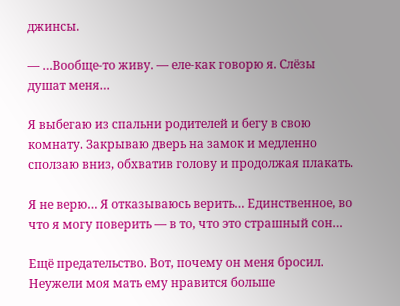джинсы.

— …Вообще-то живу. — еле-как говорю я. Слёзы душат меня…

Я выбегаю из спальни родителей и бегу в свою комнату. Закрываю дверь на замок и медленно сползаю вниз, обхватив голову и продолжая плакать.

Я не верю… Я отказываюсь верить… Единственное, во что я могу поверить — в то, что это страшный сон…

Ещё предательство. Вот, почему он меня бросил. Неужели моя мать ему нравится больше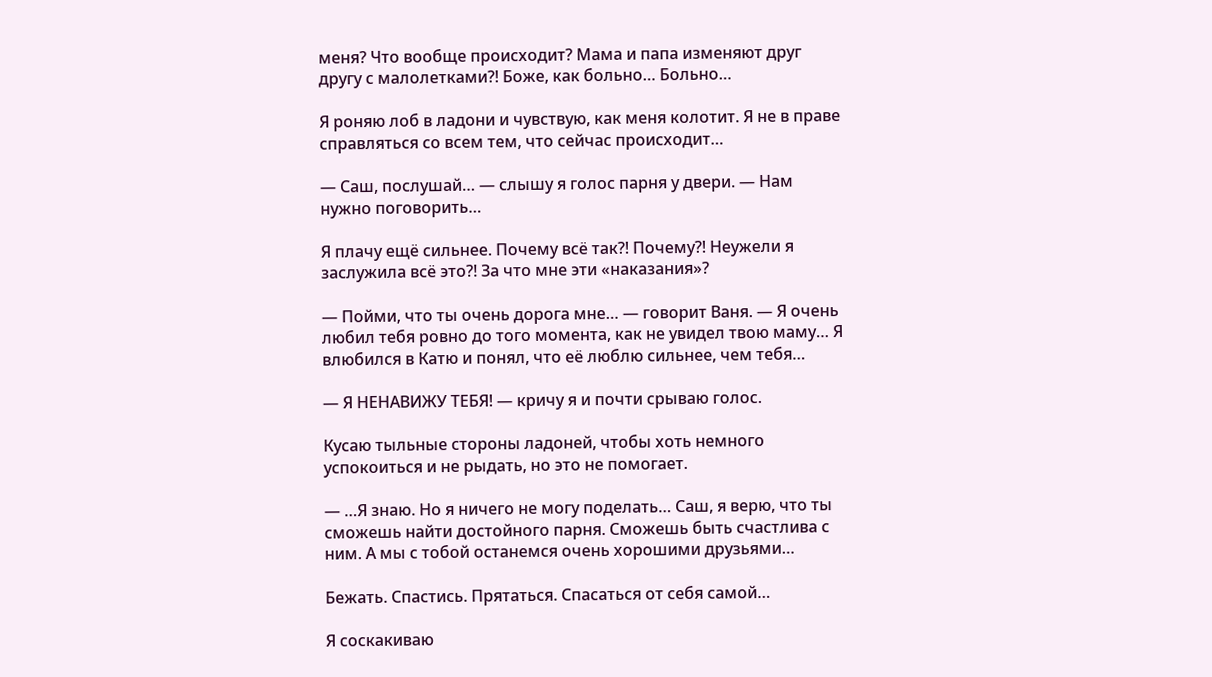меня? Что вообще происходит? Мама и папа изменяют друг другу с малолетками?! Боже, как больно… Больно…

Я роняю лоб в ладони и чувствую, как меня колотит. Я не в праве справляться со всем тем, что сейчас происходит…

— Саш, послушай… — слышу я голос парня у двери. — Нам нужно поговорить…

Я плачу ещё сильнее. Почему всё так?! Почему?! Неужели я заслужила всё это?! За что мне эти «наказания»?

— Пойми, что ты очень дорога мне… — говорит Ваня. — Я очень любил тебя ровно до того момента, как не увидел твою маму… Я влюбился в Катю и понял, что её люблю сильнее, чем тебя…

— Я НЕНАВИЖУ ТЕБЯ! — кричу я и почти срываю голос.

Кусаю тыльные стороны ладоней, чтобы хоть немного успокоиться и не рыдать, но это не помогает.

— …Я знаю. Но я ничего не могу поделать… Саш, я верю, что ты сможешь найти достойного парня. Сможешь быть счастлива с ним. А мы с тобой останемся очень хорошими друзьями…

Бежать. Спастись. Прятаться. Спасаться от себя самой…

Я соскакиваю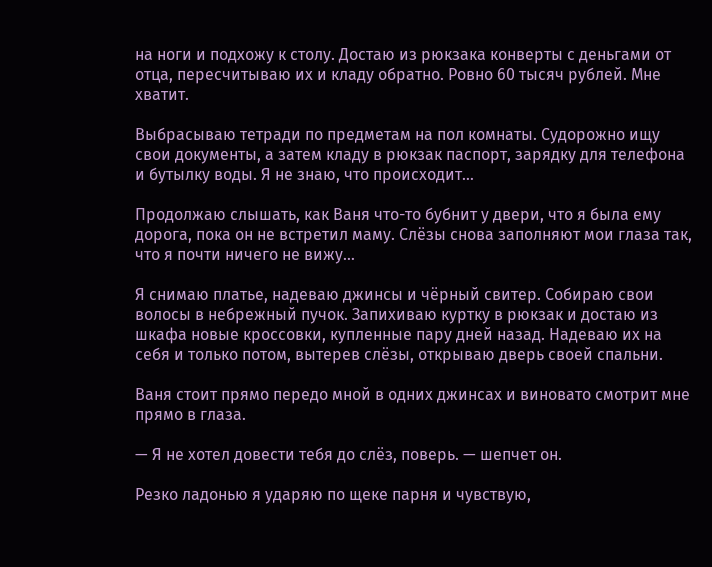на ноги и подхожу к столу. Достаю из рюкзака конверты с деньгами от отца, пересчитываю их и кладу обратно. Ровно 60 тысяч рублей. Мне хватит.

Выбрасываю тетради по предметам на пол комнаты. Судорожно ищу свои документы, а затем кладу в рюкзак паспорт, зарядку для телефона и бутылку воды. Я не знаю, что происходит…

Продолжаю слышать, как Ваня что-то бубнит у двери, что я была ему дорога, пока он не встретил маму. Слёзы снова заполняют мои глаза так, что я почти ничего не вижу…

Я снимаю платье, надеваю джинсы и чёрный свитер. Собираю свои волосы в небрежный пучок. Запихиваю куртку в рюкзак и достаю из шкафа новые кроссовки, купленные пару дней назад. Надеваю их на себя и только потом, вытерев слёзы, открываю дверь своей спальни.

Ваня стоит прямо передо мной в одних джинсах и виновато смотрит мне прямо в глаза.

— Я не хотел довести тебя до слёз, поверь. — шепчет он.

Резко ладонью я ударяю по щеке парня и чувствую,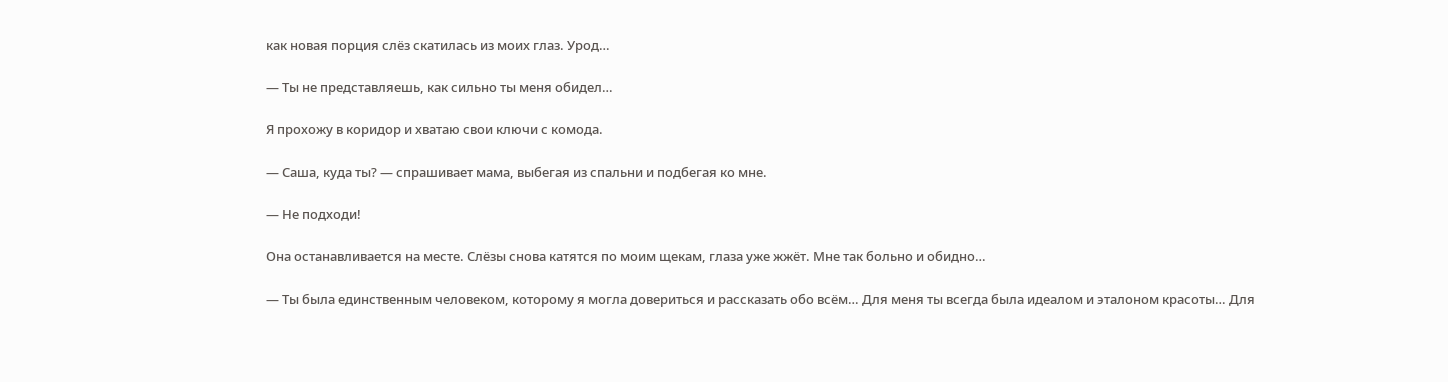как новая порция слёз скатилась из моих глаз. Урод…

— Ты не представляешь, как сильно ты меня обидел…

Я прохожу в коридор и хватаю свои ключи с комода.

— Саша, куда ты? — спрашивает мама, выбегая из спальни и подбегая ко мне.

— Не подходи!

Она останавливается на месте. Слёзы снова катятся по моим щекам, глаза уже жжёт. Мне так больно и обидно…

— Ты была единственным человеком, которому я могла довериться и рассказать обо всём… Для меня ты всегда была идеалом и эталоном красоты… Для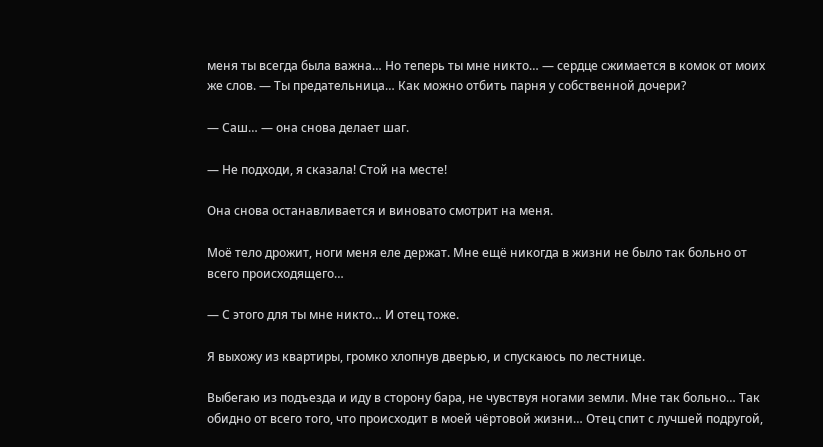меня ты всегда была важна… Но теперь ты мне никто… — сердце сжимается в комок от моих же слов. — Ты предательница… Как можно отбить парня у собственной дочери?

— Саш… — она снова делает шаг.

— Не подходи, я сказала! Стой на месте!

Она снова останавливается и виновато смотрит на меня.

Моё тело дрожит, ноги меня еле держат. Мне ещё никогда в жизни не было так больно от всего происходящего…

— С этого для ты мне никто… И отец тоже.

Я выхожу из квартиры, громко хлопнув дверью, и спускаюсь по лестнице.

Выбегаю из подъезда и иду в сторону бара, не чувствуя ногами земли. Мне так больно… Так обидно от всего того, что происходит в моей чёртовой жизни… Отец спит с лучшей подругой,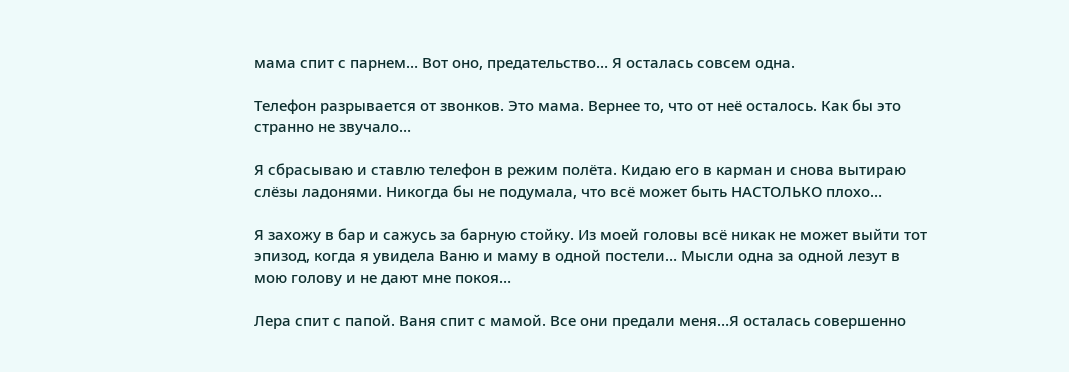мама спит с парнем… Вот оно, предательство… Я осталась совсем одна.

Телефон разрывается от звонков. Это мама. Вернее то, что от неё осталось. Как бы это странно не звучало…

Я сбрасываю и ставлю телефон в режим полёта. Кидаю его в карман и снова вытираю слёзы ладонями. Никогда бы не подумала, что всё может быть НАСТОЛЬКО плохо…

Я захожу в бар и сажусь за барную стойку. Из моей головы всё никак не может выйти тот эпизод, когда я увидела Ваню и маму в одной постели… Мысли одна за одной лезут в мою голову и не дают мне покоя…

Лера спит с папой. Ваня спит с мамой. Все они предали меня…Я осталась совершенно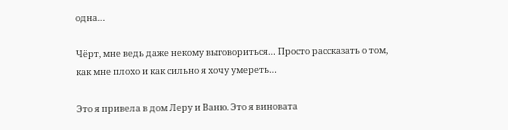одна…

Чёрт, мне ведь даже некому выговориться… Просто рассказать о том, как мне плохо и как сильно я хочу умереть…

Это я привела в дом Леру и Ваню. Это я виновата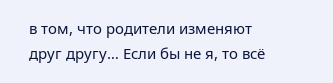в том, что родители изменяют друг другу… Если бы не я, то всё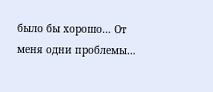было бы хорошо… От меня одни проблемы…